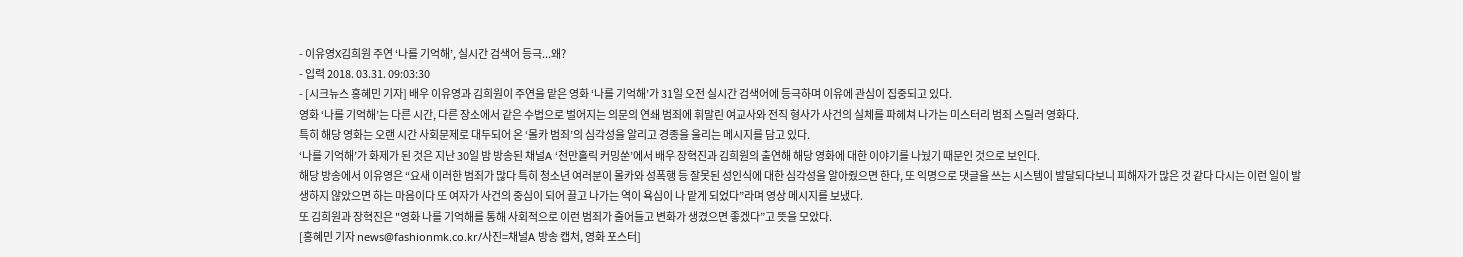- 이유영X김희원 주연 ‘나를 기억해’, 실시간 검색어 등극...왜?
- 입력 2018. 03.31. 09:03:30
- [시크뉴스 홍혜민 기자] 배우 이유영과 김희원이 주연을 맡은 영화 ‘나를 기억해’가 31일 오전 실시간 검색어에 등극하며 이유에 관심이 집중되고 있다.
영화 ‘나를 기억해’는 다른 시간, 다른 장소에서 같은 수법으로 벌어지는 의문의 연쇄 범죄에 휘말린 여교사와 전직 형사가 사건의 실체를 파헤쳐 나가는 미스터리 범죄 스릴러 영화다.
특히 해당 영화는 오랜 시간 사회문제로 대두되어 온 ‘몰카 범죄’의 심각성을 알리고 경종을 울리는 메시지를 담고 있다.
‘나를 기억해’가 화제가 된 것은 지난 30일 밤 방송된 채널A ‘천만홀릭 커밍쑨’에서 배우 장혁진과 김희원의 출연해 해당 영화에 대한 이야기를 나눴기 때문인 것으로 보인다.
해당 방송에서 이유영은 “요새 이러한 범죄가 많다 특히 청소년 여러분이 몰카와 성폭행 등 잘못된 성인식에 대한 심각성을 알아줬으면 한다, 또 익명으로 댓글을 쓰는 시스템이 발달되다보니 피해자가 많은 것 같다 다시는 이런 일이 발생하지 않았으면 하는 마음이다 또 여자가 사건의 중심이 되어 끌고 나가는 역이 욕심이 나 맡게 되었다”라며 영상 메시지를 보냈다.
또 김희원과 장혁진은 "영화 나를 기억해를 통해 사회적으로 이런 범죄가 줄어들고 변화가 생겼으면 좋겠다”고 뜻을 모았다.
[홍혜민 기자 news@fashionmk.co.kr/사진=채널A 방송 캡처, 영화 포스터]